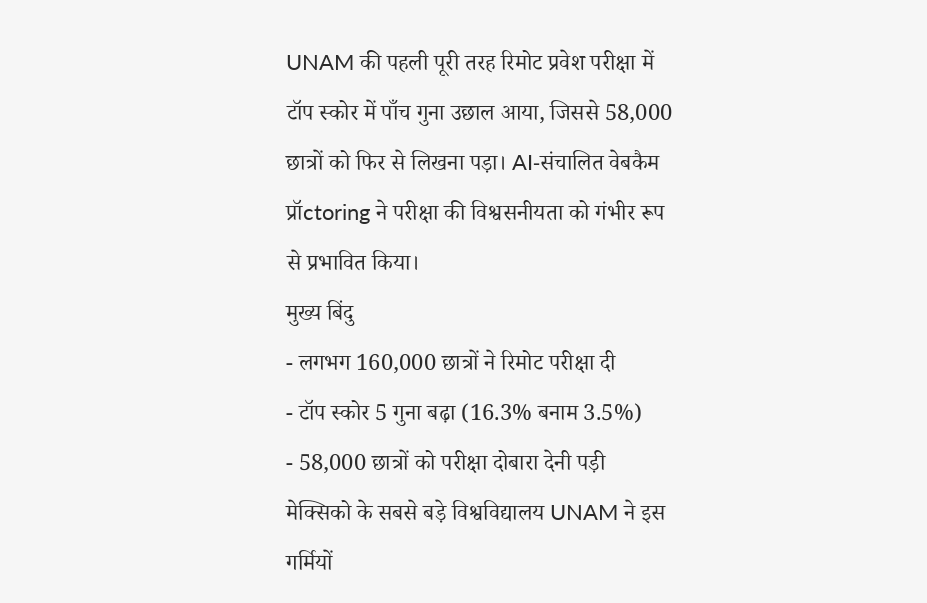UNAM की पहली पूरी तरह रिमोट प्रवेश परीक्षा में टॉप स्कोर में पाँच गुना उछाल आया, जिससे 58,000 छात्रों को फिर से लिखना पड़ा। AI‑संचालित वेबकैम प्रॉctoring ने परीक्षा की विश्वसनीयता को गंभीर रूप से प्रभावित किया।
मुख्य बिंदु
- लगभग 160,000 छात्रों ने रिमोट परीक्षा दी
- टॉप स्कोर 5 गुना बढ़ा (16.3% बनाम 3.5%)
- 58,000 छात्रों को परीक्षा दोबारा देनी पड़ी
मेक्सिको के सबसे बड़े विश्वविद्यालय UNAM ने इस गर्मियों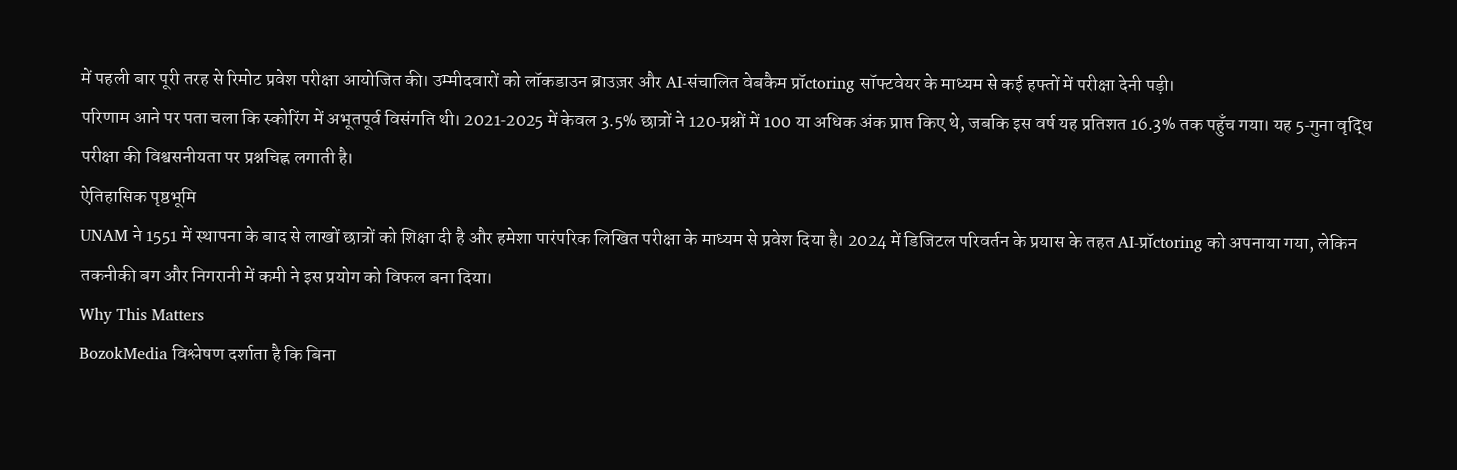में पहली बार पूरी तरह से रिमोट प्रवेश परीक्षा आयोजित की। उम्मीदवारों को लॉकडाउन ब्राउज़र और AI‑संचालित वेबकैम प्रॉctoring सॉफ्टवेयर के माध्यम से कई हफ्तों में परीक्षा देनी पड़ी।
परिणाम आने पर पता चला कि स्कोरिंग में अभूतपूर्व विसंगति थी। 2021‑2025 में केवल 3.5% छात्रों ने 120‑प्रश्नों में 100 या अधिक अंक प्राप्त किए थे, जबकि इस वर्ष यह प्रतिशत 16.3% तक पहुँच गया। यह 5‑गुना वृद्धि परीक्षा की विश्वसनीयता पर प्रश्नचिह्न लगाती है।
ऐतिहासिक पृष्ठभूमि
UNAM ने 1551 में स्थापना के बाद से लाखों छात्रों को शिक्षा दी है और हमेशा पारंपरिक लिखित परीक्षा के माध्यम से प्रवेश दिया है। 2024 में डिजिटल परिवर्तन के प्रयास के तहत AI‑प्रॉctoring को अपनाया गया, लेकिन तकनीकी बग और निगरानी में कमी ने इस प्रयोग को विफल बना दिया।
Why This Matters
BozokMedia विश्लेषण दर्शाता है कि बिना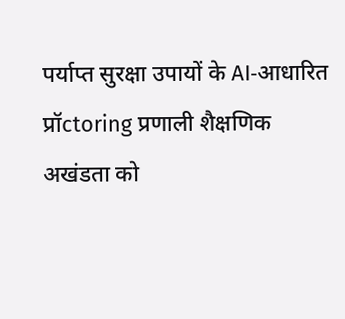पर्याप्त सुरक्षा उपायों के AI‑आधारित प्रॉctoring प्रणाली शैक्षणिक अखंडता को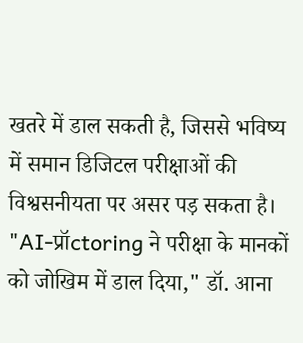खतरे में डाल सकती है, जिससे भविष्य में समान डिजिटल परीक्षाओं की विश्वसनीयता पर असर पड़ सकता है।
"AI‑प्रॉctoring ने परीक्षा के मानकों को जोखिम में डाल दिया," डॉ. आना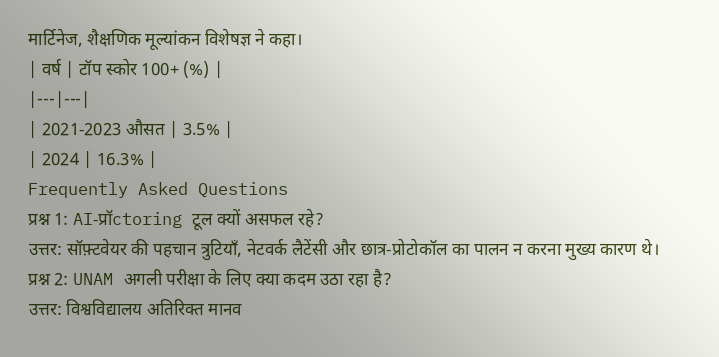मार्टिनेज, शैक्षणिक मूल्यांकन विशेषज्ञ ने कहा।
| वर्ष | टॉप स्कोर 100+ (%) |
|---|---|
| 2021‑2023 औसत | 3.5% |
| 2024 | 16.3% |
Frequently Asked Questions
प्रश्न 1: AI‑प्रॉctoring टूल क्यों असफल रहे?
उत्तर: सॉफ़्टवेयर की पहचान त्रुटियाँ, नेटवर्क लैटेंसी और छात्र‑प्रोटोकॉल का पालन न करना मुख्य कारण थे।
प्रश्न 2: UNAM अगली परीक्षा के लिए क्या कदम उठा रहा है?
उत्तर: विश्वविद्यालय अतिरिक्त मानव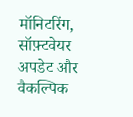मॉनिटरिंग, सॉफ़्टवेयर अपडेट और वैकल्पिक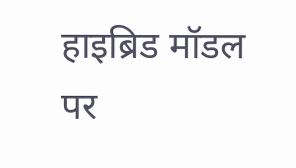हाइब्रिड मॉडल पर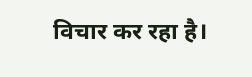विचार कर रहा है।